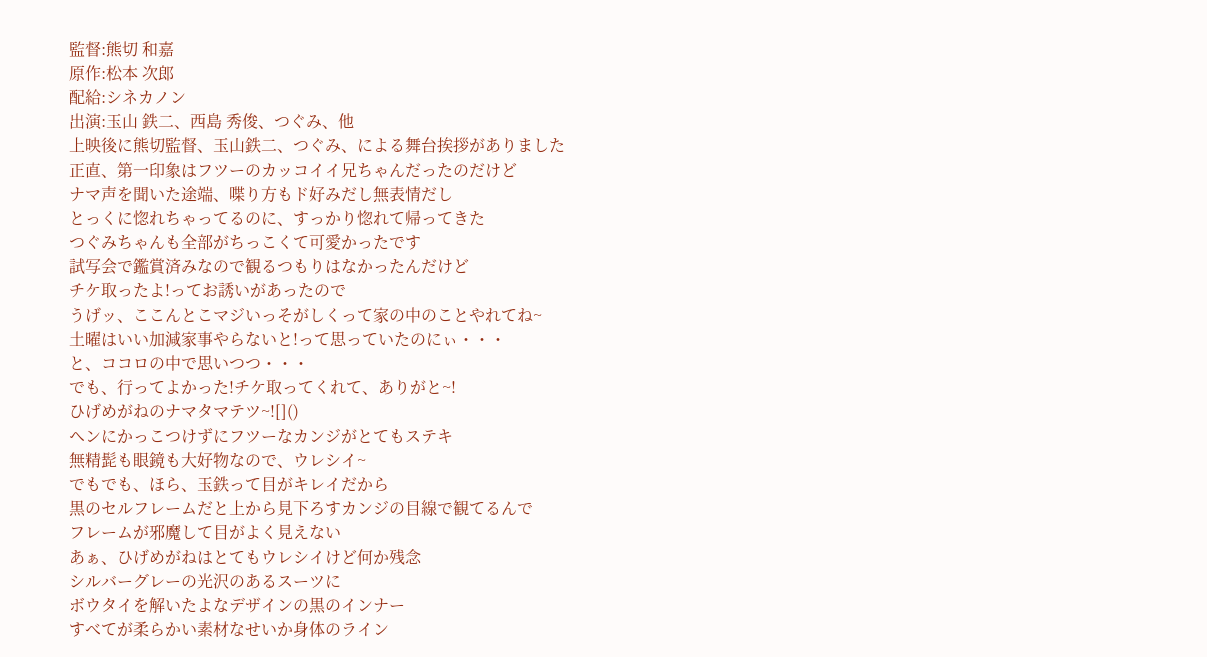監督:熊切 和嘉
原作:松本 次郎
配給:シネカノン
出演:玉山 鉄二、西島 秀俊、つぐみ、他
上映後に熊切監督、玉山鉄二、つぐみ、による舞台挨拶がありました
正直、第一印象はフツーのカッコイイ兄ちゃんだったのだけど
ナマ声を聞いた途端、喋り方もド好みだし無表情だし
とっくに惚れちゃってるのに、すっかり惚れて帰ってきた
つぐみちゃんも全部がちっこくて可愛かったです
試写会で鑑賞済みなので観るつもりはなかったんだけど
チケ取ったよ!ってお誘いがあったので
うげッ、ここんとこマジいっそがしくって家の中のことやれてね~
土曜はいい加減家事やらないと!って思っていたのにぃ・・・
と、ココロの中で思いつつ・・・
でも、行ってよかった!チケ取ってくれて、ありがと~!
ひげめがねのナマタマテツ~![]()
ヘンにかっこつけずにフツーなカンジがとてもステキ
無精髭も眼鏡も大好物なので、ウレシイ~
でもでも、ほら、玉鉄って目がキレイだから
黒のセルフレームだと上から見下ろすカンジの目線で観てるんで
フレームが邪魔して目がよく見えない
あぁ、ひげめがねはとてもウレシイけど何か残念
シルバーグレーの光沢のあるスーツに
ボウタイを解いたよなデザインの黒のインナー
すべてが柔らかい素材なせいか身体のライン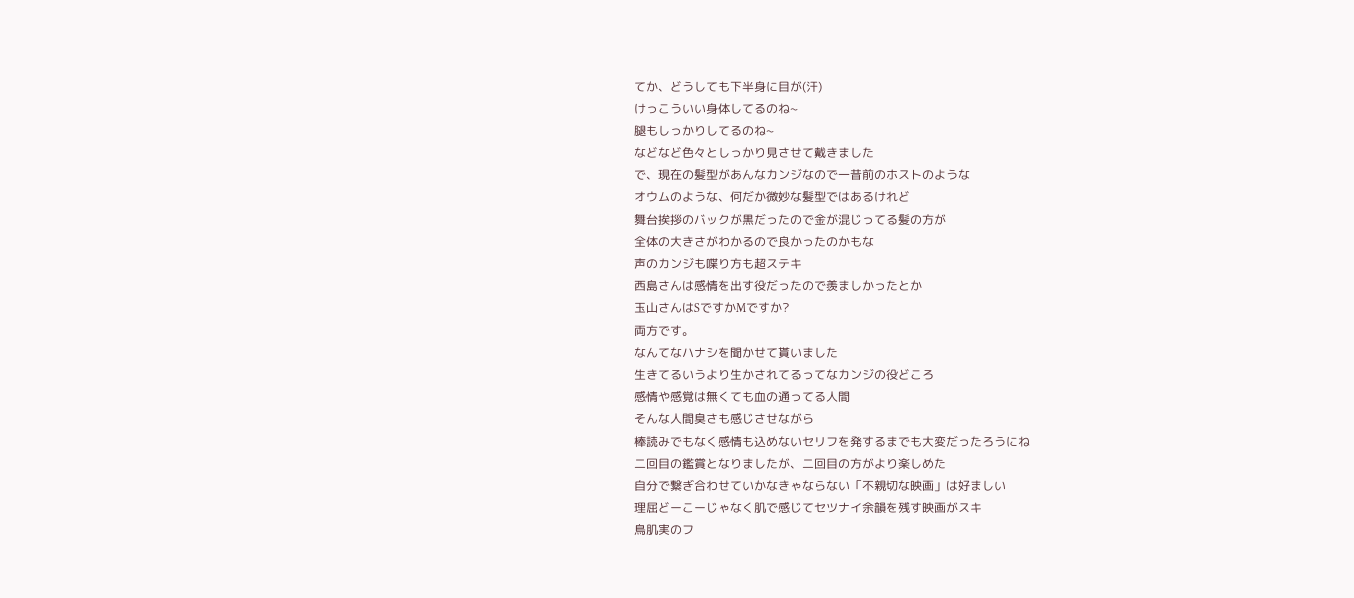てか、どうしても下半身に目が(汗)
けっこういい身体してるのね~
腿もしっかりしてるのね~
などなど色々としっかり見させて戴きました
で、現在の髪型があんなカンジなので一昔前のホストのような
オウムのような、何だか微妙な髪型ではあるけれど
舞台挨拶のバックが黒だったので金が混じってる髪の方が
全体の大きさがわかるので良かったのかもな
声のカンジも喋り方も超ステキ
西島さんは感情を出す役だったので羨ましかったとか
玉山さんはSですかMですか?
両方です。
なんてなハナシを聞かせて貰いました
生きてるいうより生かされてるってなカンジの役どころ
感情や感覚は無くても血の通ってる人間
そんな人間臭さも感じさせながら
棒読みでもなく感情も込めないセリフを発するまでも大変だったろうにね
二回目の鑑賞となりましたが、二回目の方がより楽しめた
自分で繋ぎ合わせていかなきゃならない「不親切な映画」は好ましい
理屈どーこーじゃなく肌で感じてセツナイ余韻を残す映画がスキ
鳥肌実のフ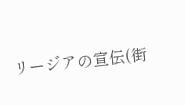リージアの宣伝(街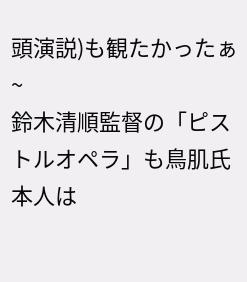頭演説)も観たかったぁ~
鈴木清順監督の「ピストルオペラ」も鳥肌氏本人は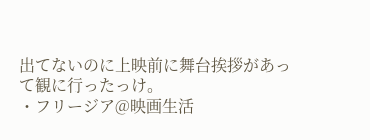出てないのに上映前に舞台挨拶があって観に行ったっけ。
・フリージア@映画生活